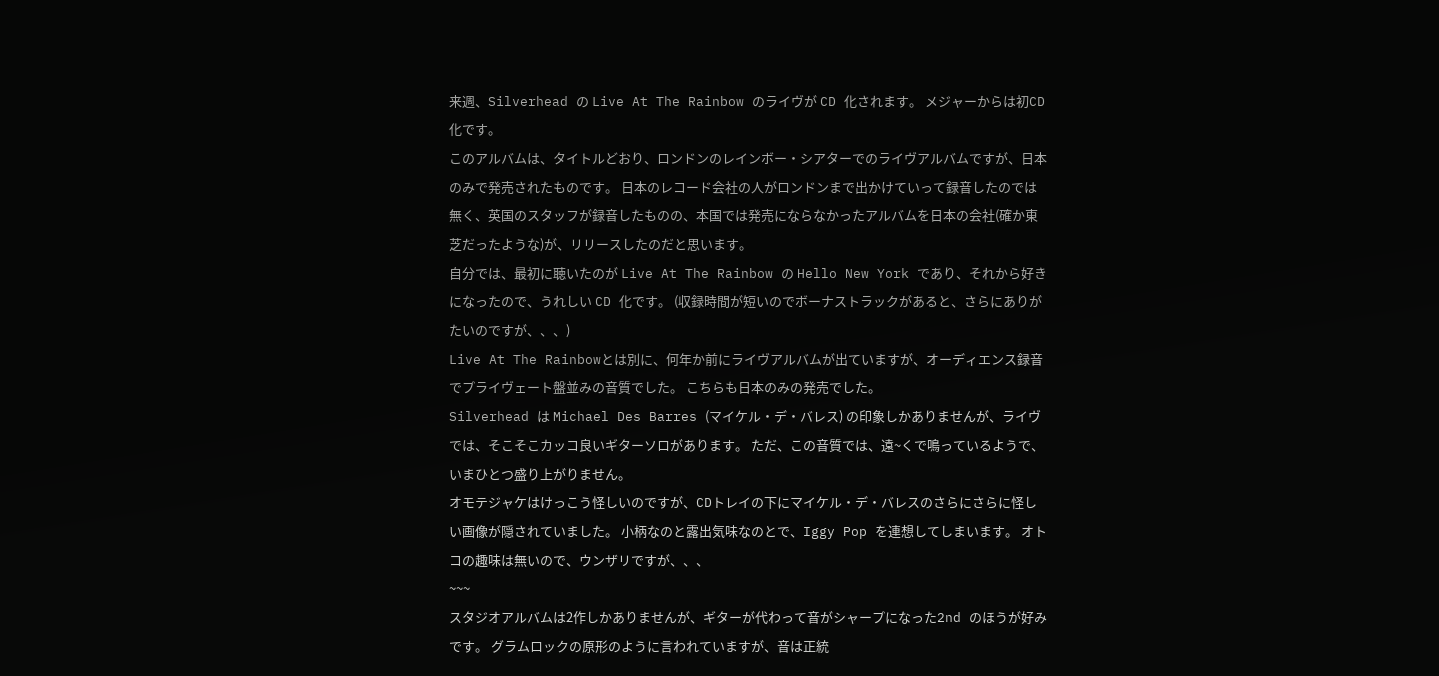来週、Silverhead の Live At The Rainbow のライヴが CD 化されます。 メジャーからは初CD化です。
このアルバムは、タイトルどおり、ロンドンのレインボー・シアターでのライヴアルバムですが、日本のみで発売されたものです。 日本のレコード会社の人がロンドンまで出かけていって録音したのでは無く、英国のスタッフが録音したものの、本国では発売にならなかったアルバムを日本の会社(確か東芝だったような)が、リリースしたのだと思います。
自分では、最初に聴いたのが Live At The Rainbow の Hello New York であり、それから好きになったので、うれしい CD 化です。 (収録時間が短いのでボーナストラックがあると、さらにありがたいのですが、、、)
Live At The Rainbowとは別に、何年か前にライヴアルバムが出ていますが、オーディエンス録音でプライヴェート盤並みの音質でした。 こちらも日本のみの発売でした。
Silverhead は Michael Des Barres (マイケル・デ・バレス) の印象しかありませんが、ライヴでは、そこそこカッコ良いギターソロがあります。 ただ、この音質では、遠~くで鳴っているようで、いまひとつ盛り上がりません。
オモテジャケはけっこう怪しいのですが、CDトレイの下にマイケル・デ・バレスのさらにさらに怪しい画像が隠されていました。 小柄なのと露出気味なのとで、Iggy Pop を連想してしまいます。 オトコの趣味は無いので、ウンザリですが、、、
~~~
スタジオアルバムは2作しかありませんが、ギターが代わって音がシャープになった2nd のほうが好みです。 グラムロックの原形のように言われていますが、音は正統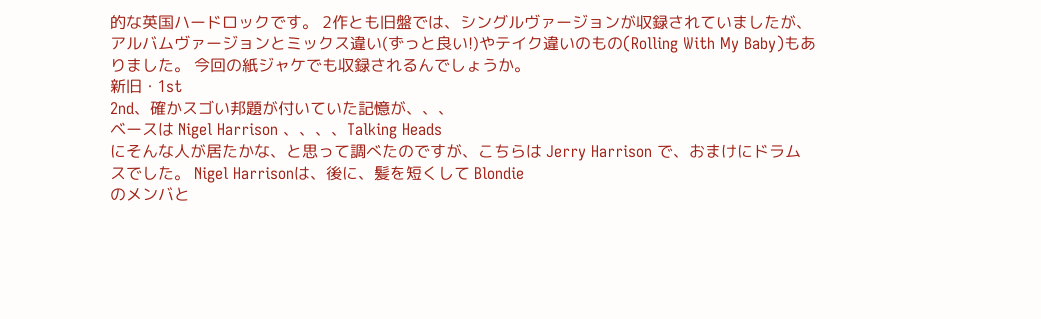的な英国ハードロックです。 2作とも旧盤では、シングルヴァージョンが収録されていましたが、アルバムヴァージョンとミックス違い(ずっと良い!)やテイク違いのもの(Rolling With My Baby)もありました。 今回の紙ジャケでも収録されるんでしょうか。
新旧・1st
2nd、確かスゴい邦題が付いていた記憶が、、、
ベースは Nigel Harrison 、、、、Talking Heads
にそんな人が居たかな、と思って調べたのですが、こちらは Jerry Harrison で、おまけにドラムスでした。 Nigel Harrisonは、後に、髪を短くして Blondie
のメンバと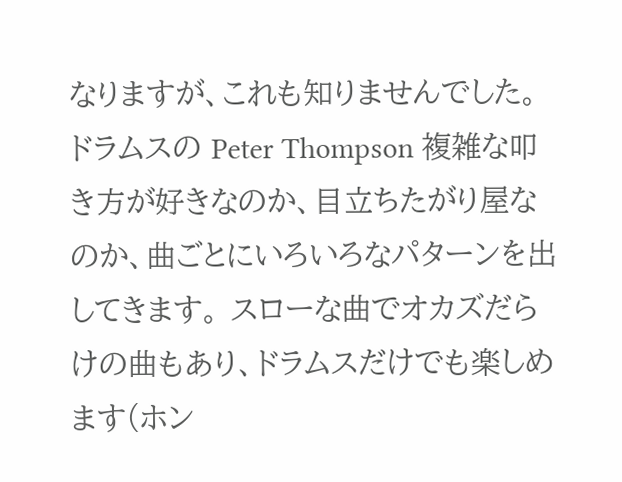なりますが、これも知りませんでした。
ドラムスの Peter Thompson 複雑な叩き方が好きなのか、目立ちたがり屋なのか、曲ごとにいろいろなパターンを出してきます。 スローな曲でオカズだらけの曲もあり、ドラムスだけでも楽しめます(ホン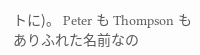トに)。 Peter も Thompson もありふれた名前なの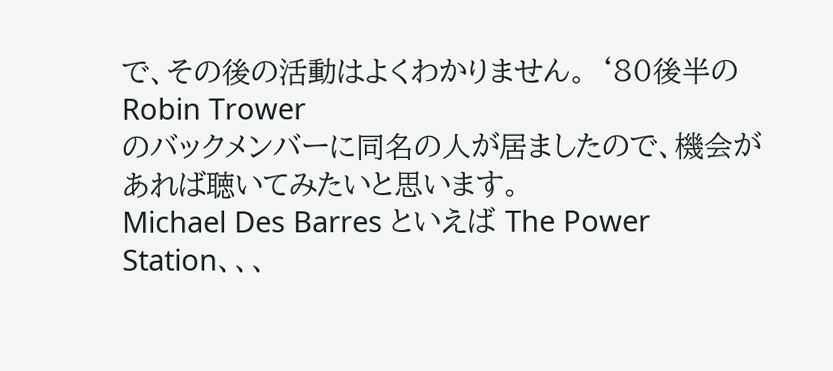で、その後の活動はよくわかりません。 ‘80後半の Robin Trower
のバックメンバーに同名の人が居ましたので、機会があれば聴いてみたいと思います。
Michael Des Barres といえば The Power Station、、、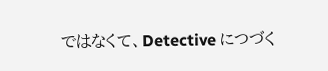ではなくて、Detective につづく